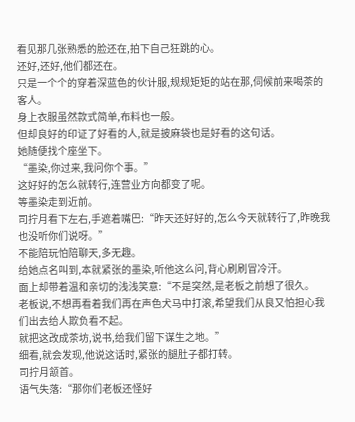看见那几张熟悉的脸还在,拍下自己狂跳的心。
还好,还好,他们都还在。
只是一个个的穿着深蓝色的伙计服,规规矩矩的站在那,伺候前来喝茶的客人。
身上衣服虽然款式简单,布料也一般。
但却良好的印证了好看的人,就是披麻袋也是好看的这句话。
她随便找个座坐下。
“墨染,你过来,我问你个事。”
这好好的怎么就转行,连营业方向都变了呢。
等墨染走到近前。
司拧月看下左右,手遮着嘴巴:“昨天还好好的,怎么今天就转行了,昨晚我也没听你们说呀。”
不能陪玩怕陪聊天,多无趣。
给她点名叫到,本就紧张的墨染,听他这么问,背心刷刷冒冷汗。
面上却带着温和亲切的浅浅笑意:“不是突然,是老板之前想了很久。
老板说,不想再看着我们再在声色犬马中打滚,希望我们从良又怕担心我们出去给人欺负看不起。
就把这改成茶坊,说书,给我们留下谋生之地。”
细看,就会发现,他说这话时,紧张的腿肚子都打转。
司拧月颔首。
语气失落:“那你们老板还怪好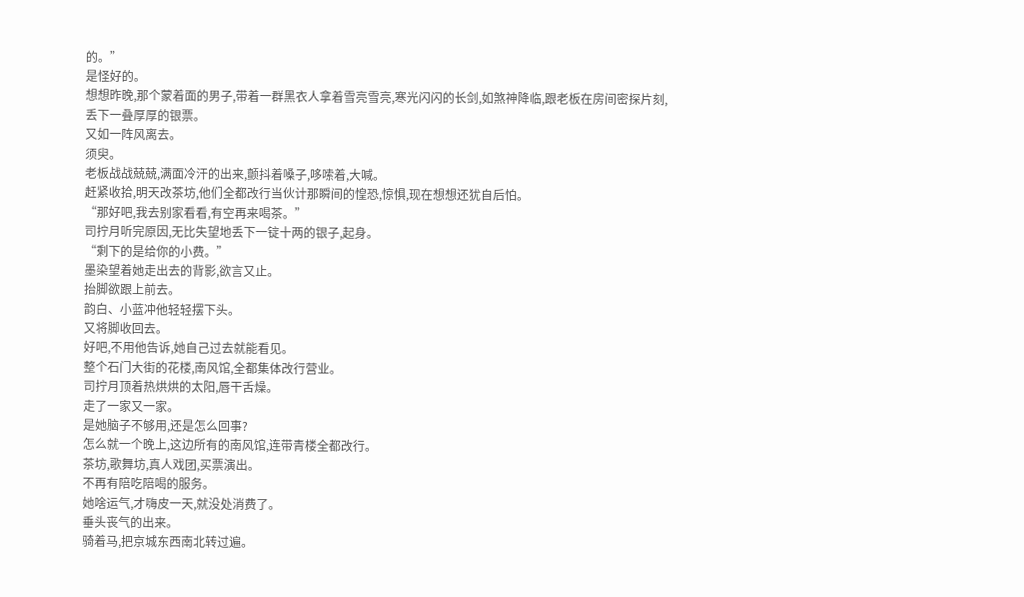的。”
是怪好的。
想想昨晚,那个蒙着面的男子,带着一群黑衣人拿着雪亮雪亮,寒光闪闪的长剑,如煞神降临,跟老板在房间密探片刻,丢下一叠厚厚的银票。
又如一阵风离去。
须臾。
老板战战兢兢,满面冷汗的出来,颤抖着嗓子,哆嗦着,大喊。
赶紧收拾,明天改茶坊,他们全都改行当伙计那瞬间的惶恐,惊惧,现在想想还犹自后怕。
“那好吧,我去别家看看,有空再来喝茶。”
司拧月听完原因,无比失望地丢下一锭十两的银子,起身。
“剩下的是给你的小费。”
墨染望着她走出去的背影,欲言又止。
抬脚欲跟上前去。
韵白、小蓝冲他轻轻摆下头。
又将脚收回去。
好吧,不用他告诉,她自己过去就能看见。
整个石门大街的花楼,南风馆,全都集体改行营业。
司拧月顶着热烘烘的太阳,唇干舌燥。
走了一家又一家。
是她脑子不够用,还是怎么回事?
怎么就一个晚上,这边所有的南风馆,连带青楼全都改行。
茶坊,歌舞坊,真人戏团,买票演出。
不再有陪吃陪喝的服务。
她啥运气,才嗨皮一天,就没处消费了。
垂头丧气的出来。
骑着马,把京城东西南北转过遍。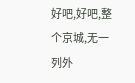好吧,好吧,整个京城,无一列外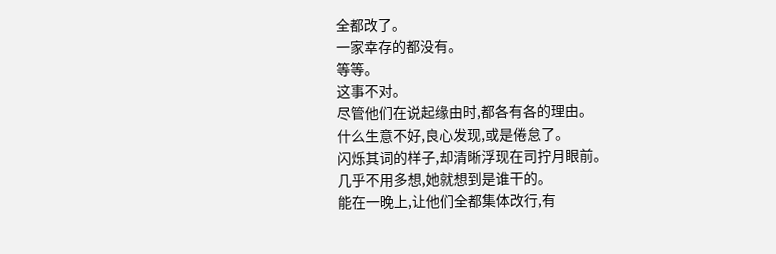全都改了。
一家幸存的都没有。
等等。
这事不对。
尽管他们在说起缘由时,都各有各的理由。
什么生意不好,良心发现,或是倦怠了。
闪烁其词的样子,却清晰浮现在司拧月眼前。
几乎不用多想,她就想到是谁干的。
能在一晚上,让他们全都集体改行,有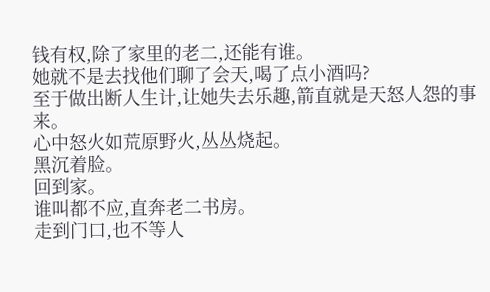钱有权,除了家里的老二,还能有谁。
她就不是去找他们聊了会天,喝了点小酒吗?
至于做出断人生计,让她失去乐趣,箭直就是天怒人怨的事来。
心中怒火如荒原野火,丛丛烧起。
黑沉着脸。
回到家。
谁叫都不应,直奔老二书房。
走到门口,也不等人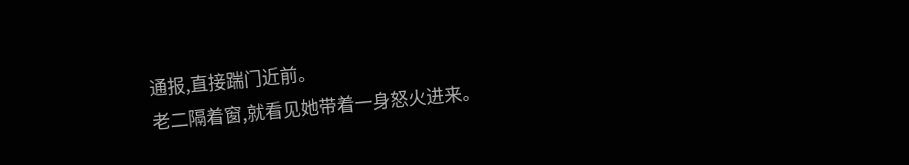通报,直接踹门近前。
老二隔着窗,就看见她带着一身怒火进来。